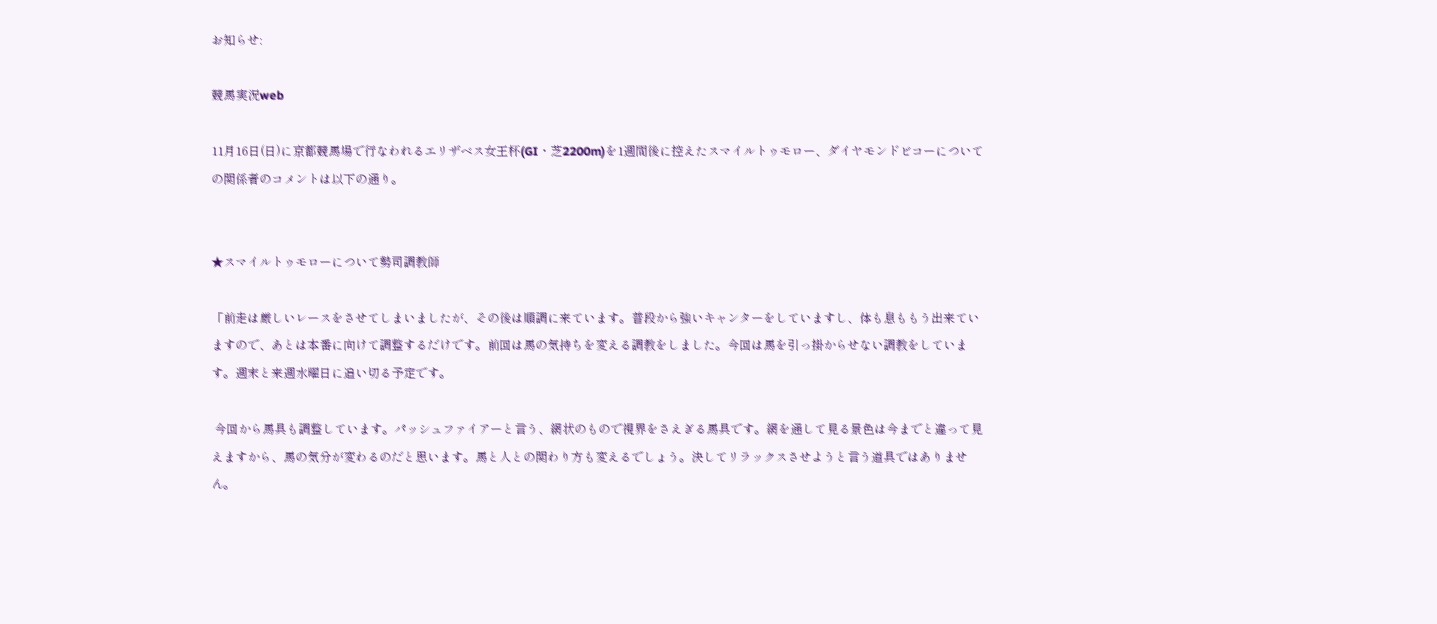お知らせ:

競馬実況web

11月16日(日)に京都競馬場で行なわれるエリザベス女王杯(GI・芝2200m)を1週間後に控えたスマイルトゥモロー、ダイヤモンドビコーについての関係者のコメントは以下の通り。


★スマイルトゥモローについて勢司調教師

「前走は厳しいレースをさせてしまいましたが、その後は順調に来ています。普段から強いキャンターをしていますし、体も息ももう出来ていますので、あとは本番に向けて調整するだけです。前回は馬の気持ちを変える調教をしました。今回は馬を引っ掛からせない調教をしています。週末と来週水曜日に追い切る予定です。

 今回から馬具も調整しています。パッシュファイアーと言う、網状のもので視界をさえぎる馬具です。網を通して見る景色は今までと違って見えますから、馬の気分が変わるのだと思います。馬と人との関わり方も変えるでしょう。決してリラックスさせようと言う道具ではありません。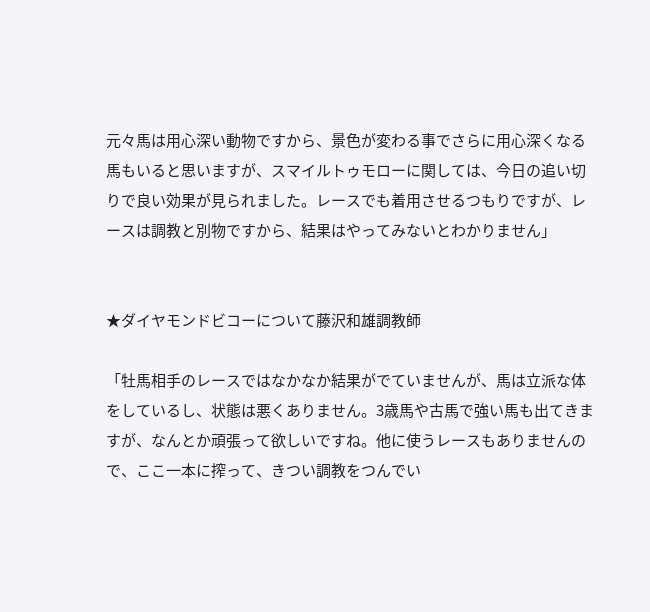元々馬は用心深い動物ですから、景色が変わる事でさらに用心深くなる馬もいると思いますが、スマイルトゥモローに関しては、今日の追い切りで良い効果が見られました。レースでも着用させるつもりですが、レースは調教と別物ですから、結果はやってみないとわかりません」


★ダイヤモンドビコーについて藤沢和雄調教師

「牡馬相手のレースではなかなか結果がでていませんが、馬は立派な体をしているし、状態は悪くありません。3歳馬や古馬で強い馬も出てきますが、なんとか頑張って欲しいですね。他に使うレースもありませんので、ここ一本に搾って、きつい調教をつんでい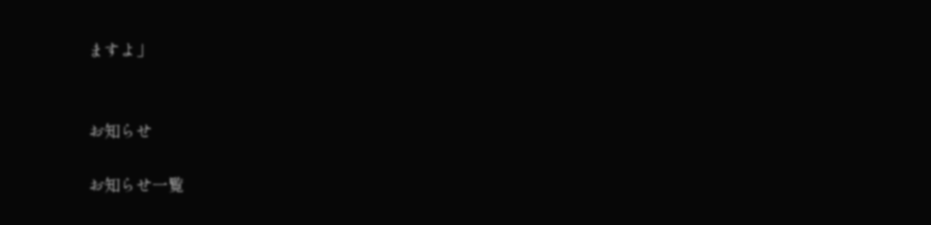ますよ」


お知らせ

お知らせ一覧